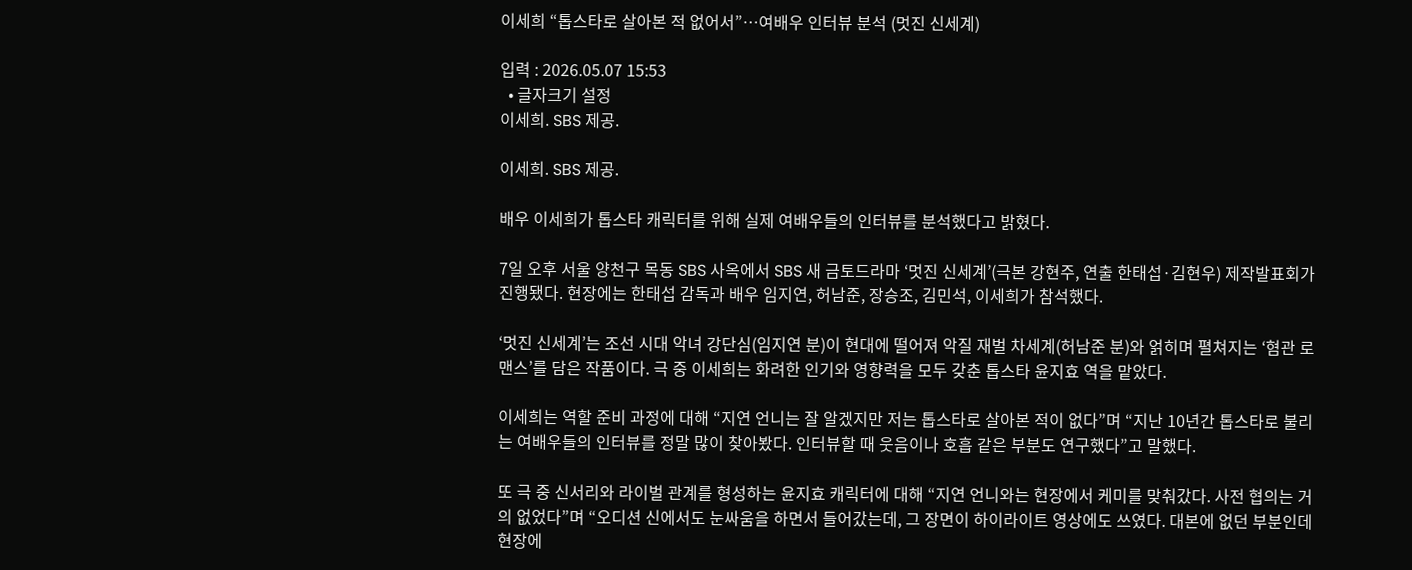이세희 “톱스타로 살아본 적 없어서”…여배우 인터뷰 분석 (멋진 신세계)

입력 : 2026.05.07 15:53
  • 글자크기 설정
이세희. SBS 제공.

이세희. SBS 제공.

배우 이세희가 톱스타 캐릭터를 위해 실제 여배우들의 인터뷰를 분석했다고 밝혔다.

7일 오후 서울 양천구 목동 SBS 사옥에서 SBS 새 금토드라마 ‘멋진 신세계’(극본 강현주, 연출 한태섭·김현우) 제작발표회가 진행됐다. 현장에는 한태섭 감독과 배우 임지연, 허남준, 장승조, 김민석, 이세희가 참석했다.

‘멋진 신세계’는 조선 시대 악녀 강단심(임지연 분)이 현대에 떨어져 악질 재벌 차세계(허남준 분)와 얽히며 펼쳐지는 ‘혐관 로맨스’를 담은 작품이다. 극 중 이세희는 화려한 인기와 영향력을 모두 갖춘 톱스타 윤지효 역을 맡았다.

이세희는 역할 준비 과정에 대해 “지연 언니는 잘 알겠지만 저는 톱스타로 살아본 적이 없다”며 “지난 10년간 톱스타로 불리는 여배우들의 인터뷰를 정말 많이 찾아봤다. 인터뷰할 때 웃음이나 호흡 같은 부분도 연구했다”고 말했다.

또 극 중 신서리와 라이벌 관계를 형성하는 윤지효 캐릭터에 대해 “지연 언니와는 현장에서 케미를 맞춰갔다. 사전 협의는 거의 없었다”며 “오디션 신에서도 눈싸움을 하면서 들어갔는데, 그 장면이 하이라이트 영상에도 쓰였다. 대본에 없던 부분인데 현장에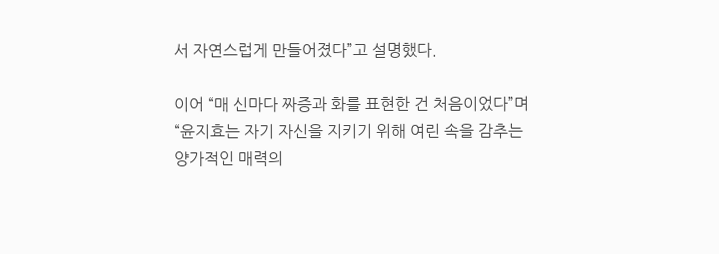서 자연스럽게 만들어졌다”고 설명했다.

이어 “매 신마다 짜증과 화를 표현한 건 처음이었다”며 “윤지효는 자기 자신을 지키기 위해 여린 속을 감추는 양가적인 매력의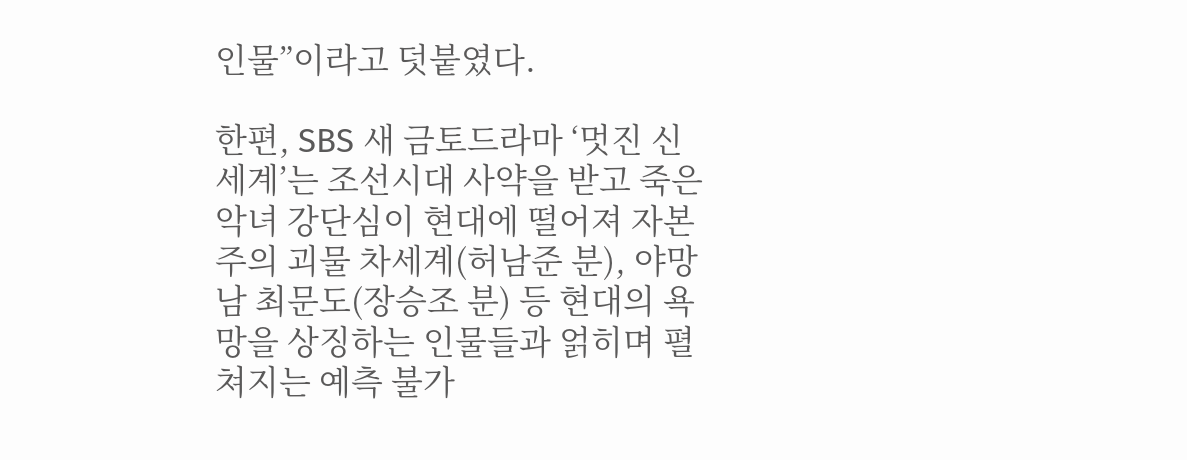인물”이라고 덧붙였다.

한편, SBS 새 금토드라마 ‘멋진 신세계’는 조선시대 사약을 받고 죽은 악녀 강단심이 현대에 떨어져 자본주의 괴물 차세계(허남준 분), 야망남 최문도(장승조 분) 등 현대의 욕망을 상징하는 인물들과 얽히며 펼쳐지는 예측 불가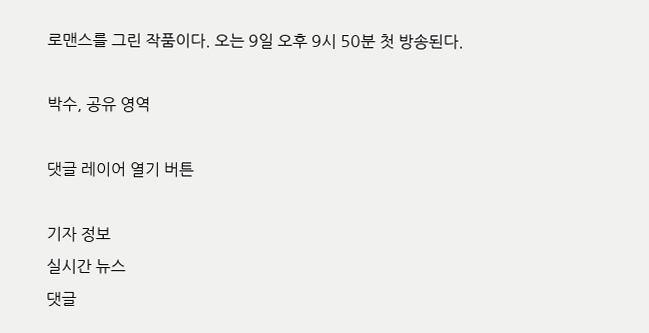로맨스를 그린 작품이다. 오는 9일 오후 9시 50분 첫 방송된다.

박수, 공유 영역

댓글 레이어 열기 버튼

기자 정보
실시간 뉴스
댓글